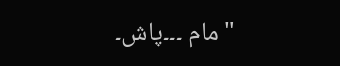"مام ۔۔۔پاش۔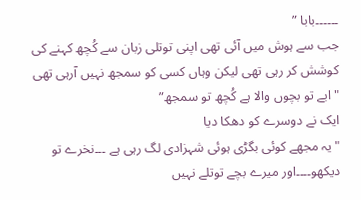۔۔۔۔۔۔بابا ”
جب سے ہوش میں آئی تھی اپنی توتلی زبان سے کُچھ کہنے کی کوشش کر رہی تھی لیکن وہاں کسی کو سمجھ نہیں آرہی تھی
"ابے تو بچوں والا ہے کُچھ تو سمجھ”
ایک نے دوسرے کو دھکا دیا
"یہ مجھے کوئی بگڑی ہوئی شہزادی لگ رہی ہے ۔۔۔نخرے تو دیکھو۔۔۔۔اور میرے بچے توتلے نہیں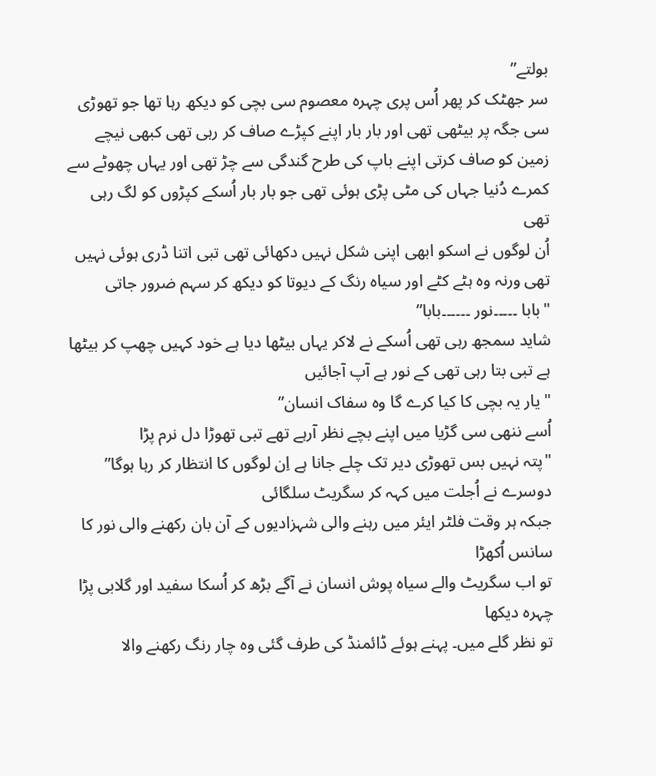بولتے”
سر جھٹک کر پھر اُس پری چہرہ معصوم سی بچی کو دیکھ رہا تھا جو تھوڑی سی جگہ پر بیٹھی تھی اور بار بار اپنے کپڑے صاف کر رہی تھی کبھی نیچے زمین کو صاف کرتی اپنے باپ کی طرح گندگی سے چڑ تھی اور یہاں چھوٹے سے کمرے دُنیا جہاں کی مٹی پڑی ہوئی تھی جو بار بار اُسکے کپڑوں کو لگ رہی تھی
اُن لوگوں نے اسکو ابھی اپنی شکل نہیں دکھائی تھی تبی اتنا ڈری ہوئی نہیں تھی ورنہ وہ ہٹے کٹے اور سیاہ رنگ کے دیوتا کو دیکھ کر سہم ضرور جاتی
"بابا ۔۔۔۔۔نور ۔۔۔۔۔۔بابا”
شاید سمجھ رہی تھی اُسکے نے لاکر یہاں بیٹھا دیا ہے خود کہیں چھپ کر بیٹھا ہے تبی بتا رہی تھی کے نور ہے آپ آجائیں
"یار یہ بچی کا کیا کرے گا وہ سفاک انسان”
اُسے ننھی سی گڑیا میں اپنے بچے نظر آرہے تھے تبی تھوڑا دل نرم پڑا
"پتہ نہیں بس تھوڑی دیر تک چلے جانا ہے اِن لوگوں کا انتظار کر رہا ہوگا”
دوسرے نے اُجلت میں کہہ کر سگریٹ سلگائی
جبکہ ہر وقت فلٹر ایئر میں رہنے والی شہزادیوں کے آن بان رکھنے والی نور کا سانس اُکھڑا
تو اب سگریٹ والے سیاہ پوش انسان نے آگے بڑھ کر اُسکا سفید اور گلابی پڑا چہرہ دیکھا
تو نظر گلے میں۔ پہنے ہوئے ڈائمنڈ کی طرف گئی وہ چار رنگ رکھنے والا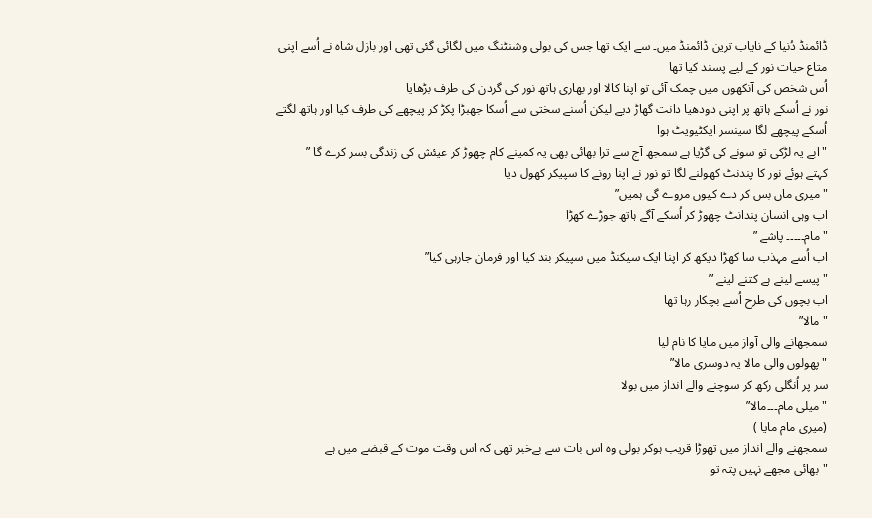ڈائمنڈ دُنیا کے نایاب ترین ڈائمنڈ میں۔ سے ایک تھا جس کی بولی وشنٹنگ میں لگائی گئی تھی اور بازل شاہ نے اُسے اپنی متاع حیات نور کے لیے پسند کیا تھا
اُس شخص کی آنکھوں میں چمک آئی تو اپنا کالا اور بھاری ہاتھ نور کی گردن کی طرف بڑھایا
نور نے اُسکے ہاتھ پر اپنی دودھیا دانت گھاڑ دیے لیکن اُسنے سختی سے اُسکا جھبڑا پکڑ کر پیچھے کی طرف کیا اور ہاتھ لگتے اُسکے پیچھے لگا سینسر ایکٹیویٹ ہوا
"ابے یہ لڑکی تو سونے کی گڑیا ہے سمجھ آج سے ترا بھائی بھی یہ کمینے کام چھوڑ کر عیئش کی زندگی بسر کرے گا ”
کہتے ہوئے نور کا پندنٹ کھولنے لگا تو نور نے اپنا رونے کا سپیکر کھول دیا
"میری ماں بس کر دے کیوں مروے گی ہمیں”
اب وہی انسان پندانٹ چھوڑ کر اُسکے آگے ہاتھ جوڑے کھڑا
"مام۔۔۔۔۔ پاشے ”
اب اُسے مہذب سا کھڑا دیکھ کر اپنا ایک سیکنڈ میں سپیکر بند کیا اور فرمان جارہی کیا”
"پیسے لینے ہے کتنے لینے ”
اب بچوں کی طرح اُسے بچکار رہا تھا
"مالا”
سمجھانے والی آواز میں مایا کا نام لیا
"پھولوں والی مالا یہ دوسری مالا”
سر پر اُنگلی رکھ کر سوچنے والے انداز میں بولا
"میلی مام۔۔۔مالا”
(میری مام مایا )
سمجھنے والے انداز میں تھوڑا قریب ہوکر بولی وہ اس بات سے بےخبر تھی کہ اس وقت موت کے قبضے میں ہے
"بھائی مجھے نہیں پتہ تو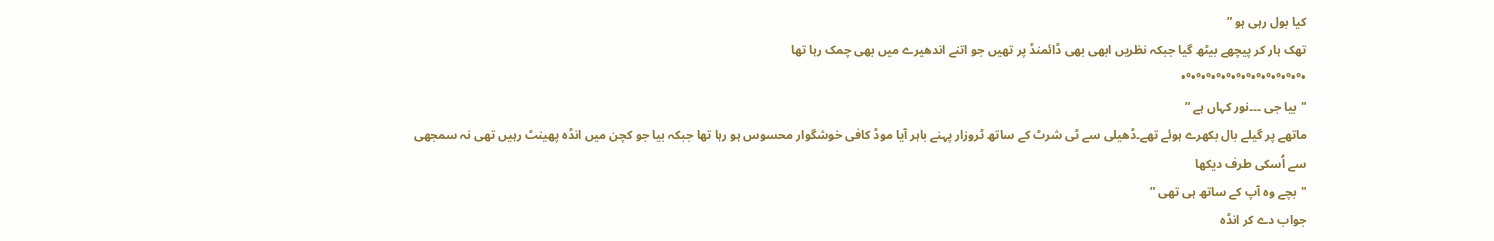کیا بول رہی ہو ”
تھک ہار کر پیچھے بیٹھ گیا جبکہ نظریں ابھی بھی ڈائمنڈ پر تھیں جو اتنے اندھیرے میں بھی چمک رہا تھا
•°•°•°•°•°•°•°•°•°•°•°•°•
"بیا جی ۔۔۔نور کہاں ہے ”
ماتھے پر گیلے بال بکھرے ہوئے تھے۔ڈھیلی سے ٹی شرٹ کے ساتھ ٹروزار پہنے باہر آیا موڈ کافی خوشگوار محسوس ہو رہا تھا جبکہ بیا جو کچن میں انڈہ پھینٹ رہیں تھی نہ سمجھی سے اُسکی طرف دیکھا
"بچے وہ آپ کے ساتھ ہی تھی ”
جواب دے کر انڈہ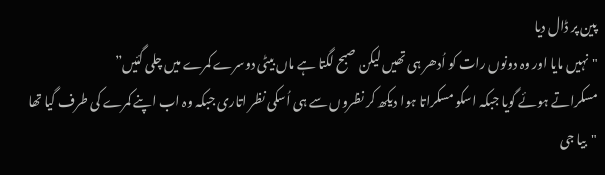پین پر ڈال دیا
"نہیں مایا اور وہ دونوں رات کو اُدھر ہی تھیں لیکن صبح لگتا ہے ماں بیٹی دوسرے کمرے میں چلی گئیں”
مسکراتے ہوئے گویا جبکہ اسکو مسکراتا ہوا دیکھ کر نظروں سے ہی اُسکی نظر اتاری جبکہ وہ اب اپنے کمرے کی طرف گیا تھا
"بیا جی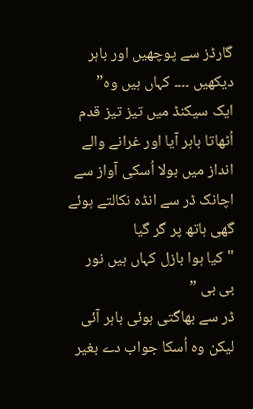گارڈز سے پوچھیں اور باہر دیکھیں ۔۔۔۔ کہاں ہیں وہ”
ایک سیکنڈ میں تیز تیز قدم اُٹھاتا باہر آیا اور غرانے والے انداز میں بولا اُسکی آواز سے اچانک ڈر سے انڈہ نکالتے ہوئے گھی ہاتھ پر گر گیا
"کیا ہوا بازل کہاں ہیں نور بی بی ”
ڈر سے بھاگتی ہوئی باہر آئی لیکن وہ اُسکا جواب دے بغیر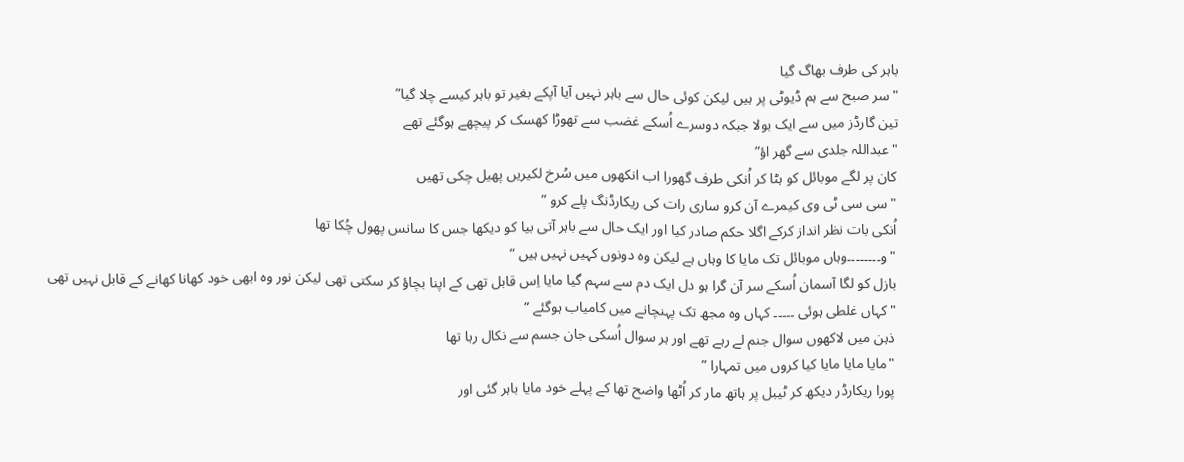باہر کی طرف بھاگ گیا
"سر صبح سے ہم ڈیوٹی پر ہیں لیکن کوئی حال سے باہر نہیں آیا آپکے بغیر تو باہر کیسے چلا گیا”
تین گارڈز میں سے ایک بولا جبکہ دوسرے اُسکے غضب سے تھوڑا کھسک کر پیچھے ہوگئے تھے
"عبداللہ جلدی سے گھر اؤ”
کان پر لگے موبائل کو ہٹا کر اُنکی طرف گھورا اب انکھوں میں سُرخ لکیریں پھیل چکی تھیں
"سی سی ٹی وی کیمرے آن کرو ساری رات کی ریکارڈنگ پلے کرو ”
اُنکی بات نظر انداز کرکے اگلا حکم صادر کیا اور ایک حال سے باہر آتی بیا کو دیکھا جس کا سانس پھول چُکا تھا
"و۔۔۔۔۔۔۔۔وہاں موبائل تک مایا کا وہاں ہے لیکن وہ دونوں کہیں نہیں ہیں ”
بازل کو لگا آسمان اُسکے سر آن گرا ہو دل ایک دم سے سہم گیا مایا اِس قابل تھی کے اپنا بچاؤ کر سکتی تھی لیکن نور وہ ابھی خود کھانا کھانے کے قابل نہیں تھی
"کہاں غلطی ہوئی ۔۔۔۔۔ کہاں وہ مجھ تک پہنچانے میں کامیاب ہوگئے ”
ذہن میں لاکھوں سوال جنم لے رہے تھے اور ہر سوال اُسکی جان جسم سے نکال رہا تھا
"مایا مایا مایا کیا کروں میں تمہارا ”
پورا ریکارڈر دیکھ کر ٹیبل پر ہاتھ مار کر اُٹھا واضح تھا کے پہلے خود مایا باہر گئی اور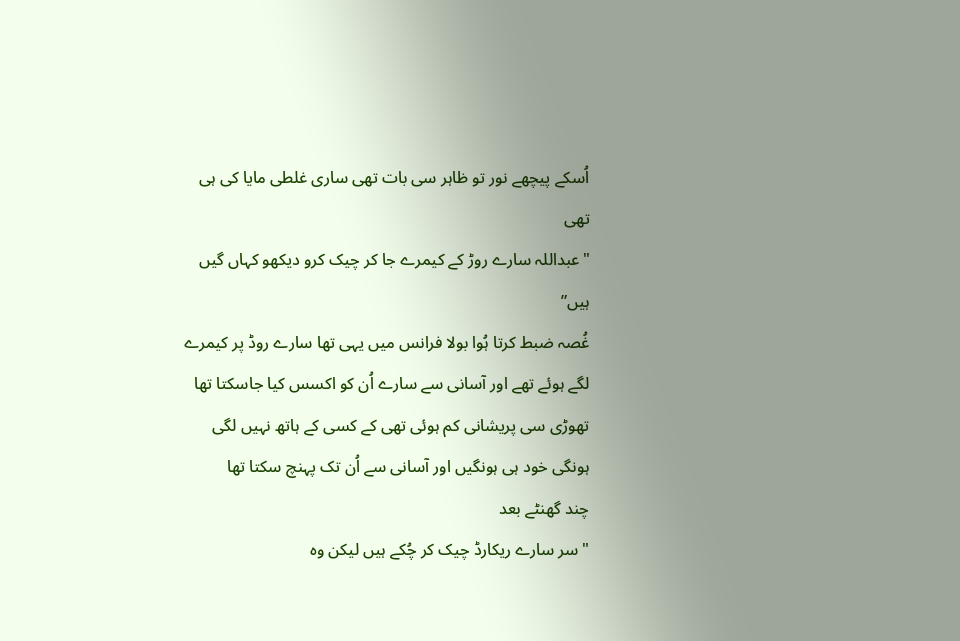اُسکے پیچھے نور تو ظاہر سی بات تھی ساری غلطی مایا کی ہی تھی
"عبداللہ سارے روڑ کے کیمرے جا کر چیک کرو دیکھو کہاں گیں ہیں”
غُصہ ضبط کرتا ہُوا بولا فرانس میں یہی تھا سارے روڈ پر کیمرے لگے ہوئے تھے اور آسانی سے سارے اُن کو اکسس کیا جاسکتا تھا
تھوڑی سی پریشانی کم ہوئی تھی کے کسی کے ہاتھ نہیں لگی ہونگی خود ہی ہونگیں اور آسانی سے اُن تک پہنچ سکتا تھا
چند گھنٹے بعد
"سر سارے ریکارڈ چیک کر چُکے ہیں لیکن وہ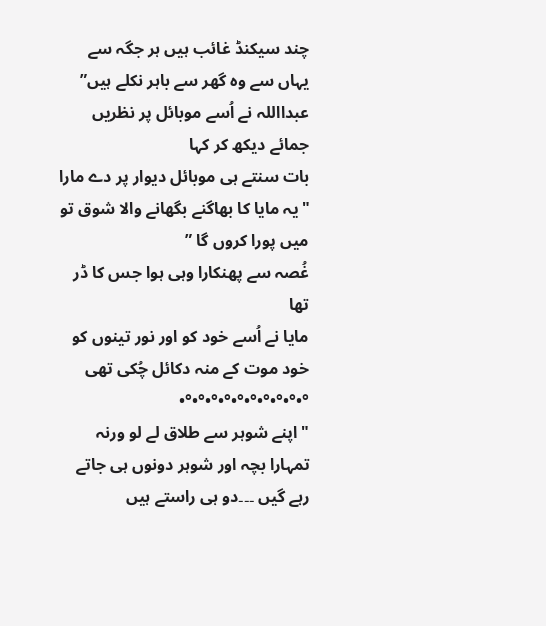چند سیکنڈ غائب ہیں ہر جگہ سے یہاں سے وہ گھر سے باہر نکلے ہیں”
عبدااللہ نے اُسے موبائل پر نظریں جمائے دیکھ کر کہا
بات سنتے ہی موبائل دیوار پر دے مارا
"یہ مایا کا بھاگنے بگھانے والا شوق تو میں پورا کروں گا ”
غُصہ سے پھنکارا وہی ہوا جس کا ڈر تھا
مایا نے اُسے خود کو اور نور تینوں کو خود موت کے منہ دکائل چُکی تھی
°•°•°•°•°•°•°•°•°•°•
"اپنے شوہر سے طلاق لے لو ورنہ تمہارا بچہ اور شوہر دونوں ہی جاتے رہے گیں ۔۔۔دو ہی راستے ہیں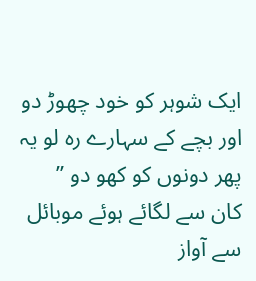ایک شوہر کو خود چھوڑ دو اور بچے کے سہارے رہ لو یہ پھر دونوں کو کھو دو ”
کان سے لگائے ہوئے موبائل سے آواز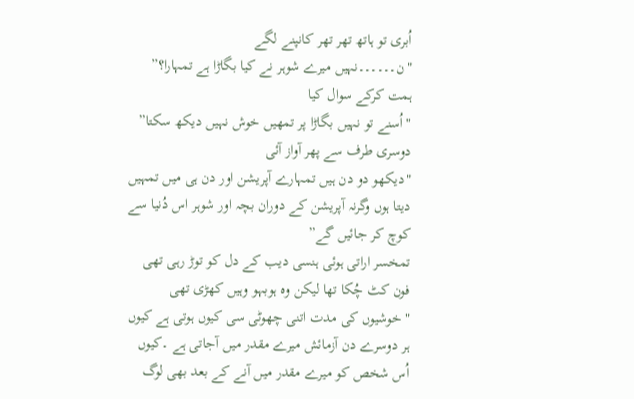اُبری تو ہاتھ تھر تھر کانپنے لگے
"ن۔۔۔۔۔۔نہیں میرے شوہر نے کیا بگاڑا ہے تمہارا؟”
ہمت کرکے سوال کیا
"اُسنے تو نہیں بگاڑا پر تمھیں خوش نہیں دیکھ سکتا”
دوسری طرف سے پھر آواز آئی
"دیکھو دو دن ہیں تمہارے آپریشن اور دن ہی میں تمہیں دیتا ہوں وگرنہ آپریشن کے دوران بچہ اور شوہر اس دُنیا سے کوچ کر جائیں گے”
تمخسر اراتی ہوئی ہنسی دیب کے دل کو توڑ رہی تھی
فون کٹ چُکا تھا لیکن وہ ہوبہو وہیں کھڑی تھی "خوشیوں کی مدت اتنی چھوٹی سی کیوں ہوتی ہے کیوں ہر دوسرے دن آزمائش میرے مقدر میں آجاتی ہے ۔کیوں اُس شخص کو میرے مقدر میں آنے کے بعد بھی لوگ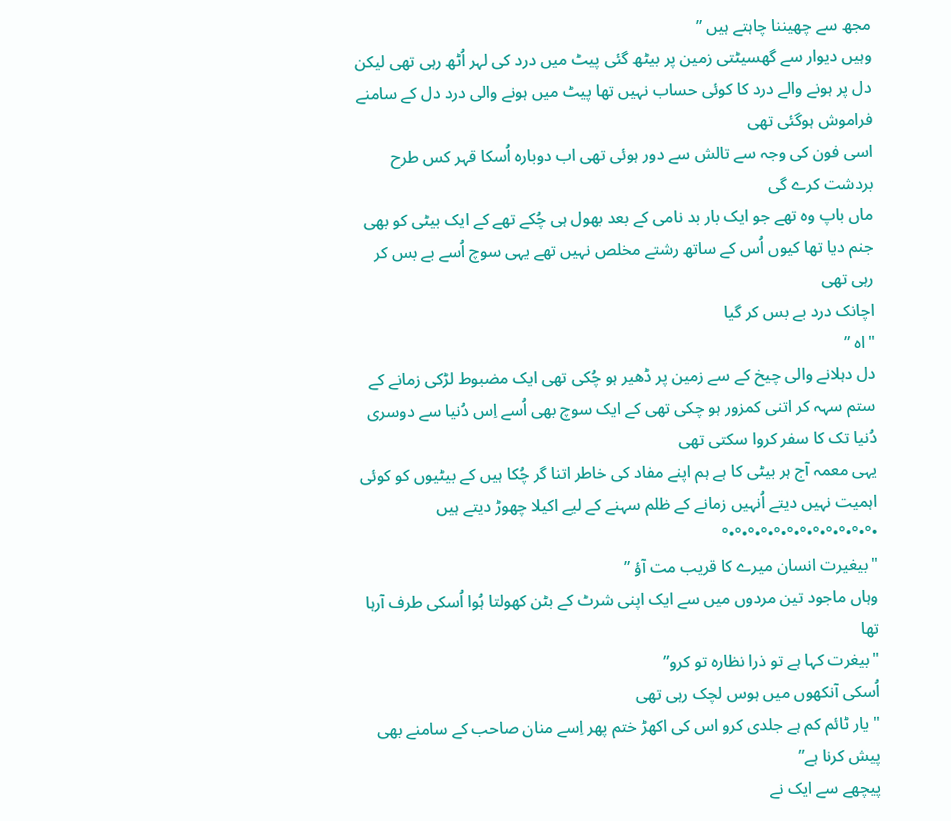مجھ سے چھیننا چاہتے ہیں ”
وہیں دیوار سے گھسیٹتی زمین پر بیٹھ گئی پیٹ میں درد کی لہر اُٹھ رہی تھی لیکن دل پر ہونے والے درد کا کوئی حساب نہیں تھا پیٹ میں ہونے والی درد دل کے سامنے فراموش ہوگئی تھی
اسی فون کی وجہ سے تالش سے دور ہوئی تھی اب دوبارہ اُسکا قہر کس طرح بردشت کرے گی
ماں باپ وہ تھے جو ایک بار بد نامی کے بعد بھول ہی چُکے تھے کے ایک بیٹی کو بھی جنم دیا تھا کیوں اُس کے ساتھ رشتے مخلص نہیں تھے یہی سوچ اُسے بے بس کر رہی تھی
اچانک درد بے بس کر گیا
"اہ ”
دل دہلانے والی چیخ کے سے زمین پر ڈھیر ہو چُکی تھی ایک مضبوط لڑکی زمانے کے ستم سہہ کر اتنی کمزور ہو چکی تھی کے ایک سوچ بھی اُسے اِس دُنیا سے دوسری دُنیا تک کا سفر کروا سکتی تھی
یہی معمہ آج ہر بیٹی کا ہے ہم اپنے مفاد کی خاطر اتنا گر چُکا ہیں کے بیٹیوں کو کوئی اہمیت نہیں دیتے اُنہیں زمانے کے ظلم سہنے کے لیے اکیلا چھوڑ دیتے ہیں
•°•°•°•°•°•°•°•°•°•°•°•°
"بیغیرت انسان میرے کا قریب مت آؤ ”
وہاں ماجود تین مردوں میں سے ایک اپنی شرٹ کے بٹن کھولتا ہُوا اُسکی طرف آرہا تھا
"بیغرت کہا ہے تو ذرا نظارہ تو کرو”
اُسکی آنکھوں میں ہوس لچک رہی تھی
"یار ٹائم کم ہے جلدی کرو اس کی اکھڑ ختم پھر اِسے منان صاحب کے سامنے بھی پیش کرنا ہے”
پیچھے سے ایک نے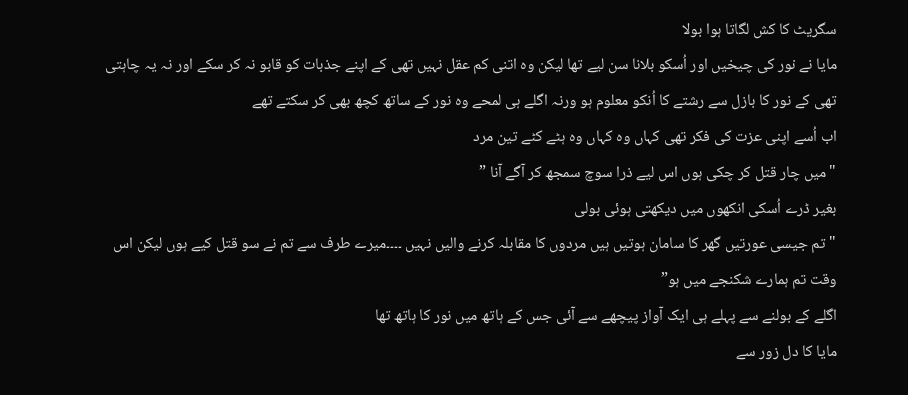سگریٹ کا کش لگاتا ہوا بولا
مایا نے نور کی چیخیں اور اُسکو بلانا سن لیے تھا لیکن وہ اتنی کم عقل نہیں تھی کے اپنے جذبات کو قابو نہ کر سکے اور نہ یہ چاہتی تھی کے نور کا بازل سے رشتے کا اُنکو معلوم ہو ورنہ اگلے ہی لمحے وہ نور کے ساتھ کچھ بھی کر سکتے تھے
اب اُسے اپنی عزت کی فکر تھی کہاں وہ کہاں وہ ہٹے کٹے تین مرد
"میں چار قتل کر چکی ہوں اس لیے ذرا سوچ سمجھ کر آگے آنا ”
بغیر ڈرے اُسکی انکھوں میں دیکھتی ہوئی بولی
"تم جیسی عورتیں گھر کا سامان ہوتیں ہیں مردوں کا مقابلہ کرنے والیں نہیں ۔۔۔۔میرے طرف سے تم نے سو قتل کیے ہوں لیکن اس وقت تم ہمارے شکنجے میں ہو”
اگلے کے بولنے سے پہلے ہی ایک آواز پیچھے سے آئی جس کے ہاتھ میں نور کا ہاتھ تھا
مایا کا دل زور سے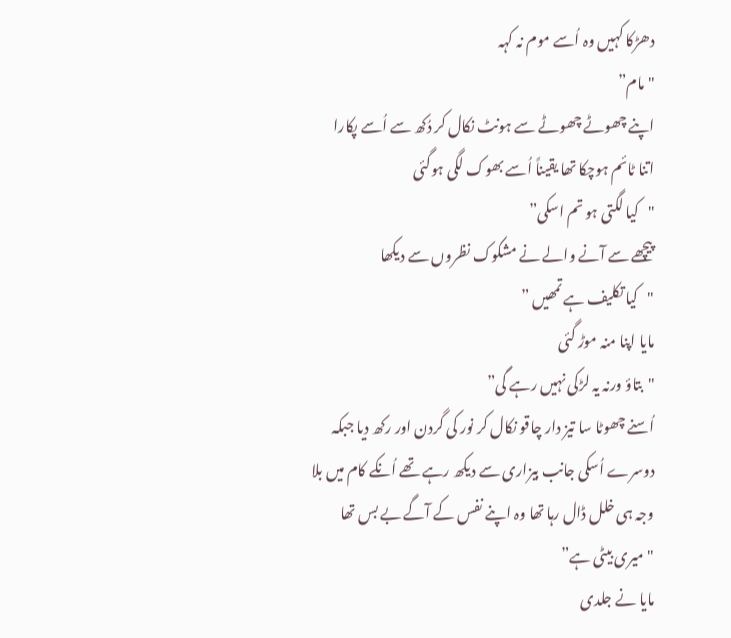دھڑکا کہیں وہ اُسے موم نہ کہہ
"مام”
اپنے چھوٹے چھوٹے سے ہونٹ نکال کر دُکھ سے اُسے پکارا
اتنا ٹائم ہوچکا تھا یقیناً اُسے بھوک لگی ہوگئی
"کیا لگتی ہو تم اسکی”
پیچھے سے آنے والے نے مشکوک نظروں سے دیکھا
"کیا تکلیف ہے تمھیں ”
مایا اپنا منہ موڑ گئی
"بتاؤ ورنہ یہ لڑکی نہیں رہے گی”
اُسنے چھوٹا سا تیز دار چاقو نکال کر نور کی گردن اور رکھ دیا جبکہ دوسرے اُسکی جانب بیزاری سے دیکھ رہے تھے اُنکے کام میں بلا وجہ ہی خلل ڈال رہا تھا وہ اپنے نفس کے آگے بے بس تھا
"میری بیٹی ہے”
مایا نے جلدی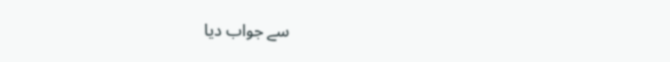سے جواب دیا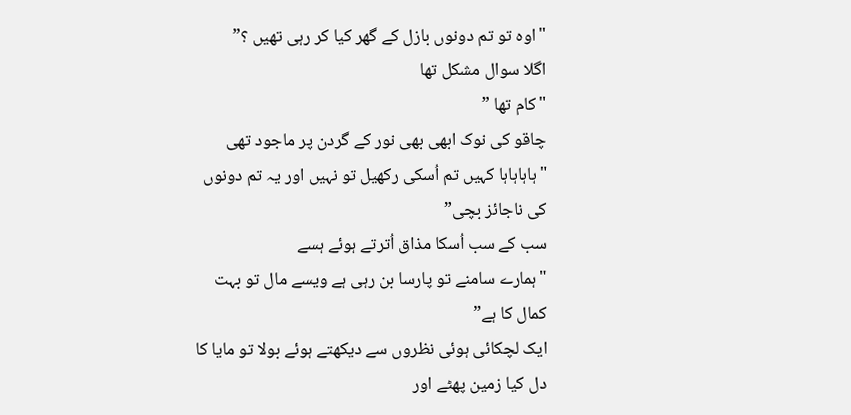"اوہ تو تم دونوں بازل کے گھر کیا کر رہی تھیں ؟”
اگلا سوال مشکل تھا
"کام تھا ”
چاقو کی نوک ابھی بھی نور کے گردن پر ماجود تھی
"ہاہاہاہا کہیں تم اُسکی رکھیل تو نہیں اور یہ تم دونوں کی ناجائز بچی”
سب کے سب اُسکا مذاق اُترتے ہوئے ہسے
"ہمارے سامنے تو پارسا بن رہی ہے ویسے مال تو بہت کمال کا ہے”
ایک لچکائی ہوئی نظروں سے دیکھتے ہوئے بولا تو مایا کا دل کیا زمین پھٹے اور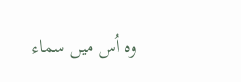وہ اُس میں سماء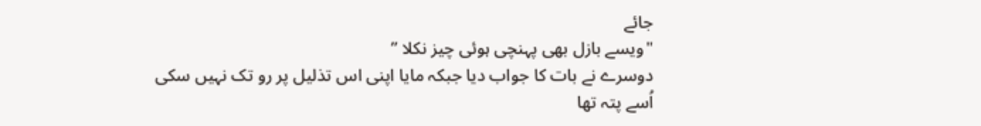جائے
"ویسے بازل بھی پہنچی ہوئی چیز نکلا ”
دوسرے نے بات کا جواب دیا جبکہ مایا اپنی اس تذلیل پر رو تک نہیں سکی
اُسے پتہ تھا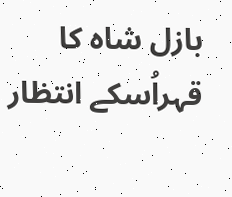بازل شاہ کا قہراُسکے انتظار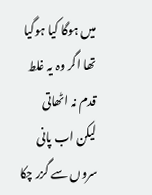میں ہوگا کیا ہوگیا تھا اگر وہ یہ غلط قدم نہ اٹھاتی
لیکن اب پانی سروں سے گزر چکا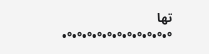تھا
°•°•°•°•°•°•°•°•°•°•°•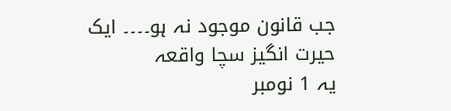جب قانون موجود نہ ہو۔۔۔۔ ایک حیرت انگیز سچا واقعہ
یہ 1 نومبر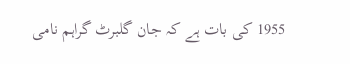1955 کی بات ہے کہ جان گلبرٹ گراہم نامی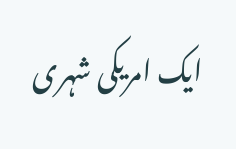ایک امریکی شہری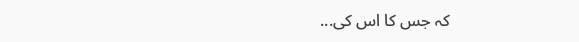کہ جس کا اس کی...